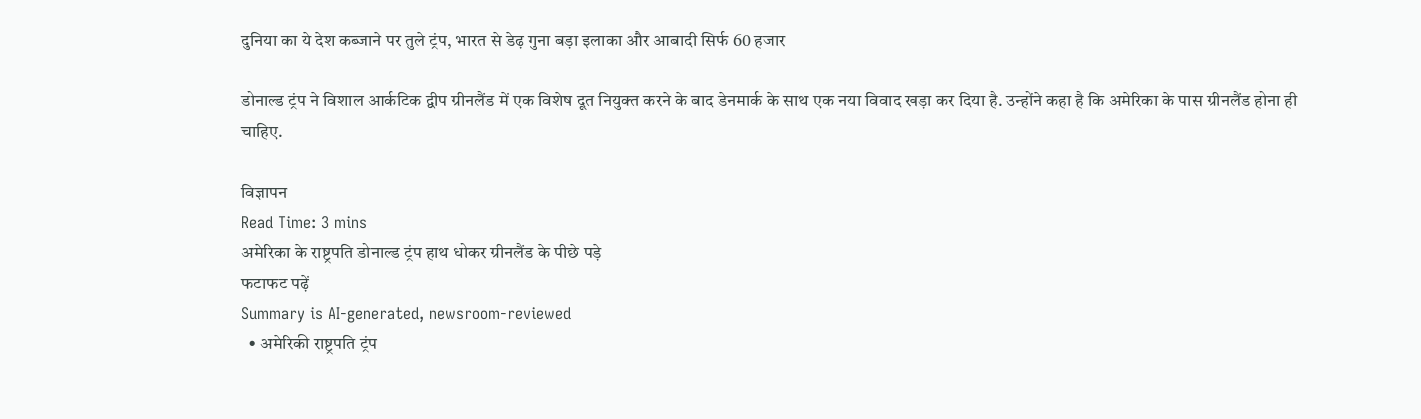दुनिया का ये देश कब्जाने पर तुले ट्रंप, भारत से डेढ़ गुना बड़ा इलाका और आबादी सिर्फ 60 हजार

डोनाल्ड ट्रंप ने विशाल आर्कटिक द्वीप ग्रीनलैंड में एक विशेष दूत नियुक्त करने के बाद डेनमार्क के साथ एक नया विवाद खड़ा कर दिया है. उन्होंने कहा है कि अमेरिका के पास ग्रीनलैंड होना ही चाहिए.

विज्ञापन
Read Time: 3 mins
अमेरिका के राष्ट्रपति डोनाल्ड ट्रंप हाथ धोकर ग्रीनलैंड के पीछे पड़े
फटाफट पढ़ें
Summary is AI-generated, newsroom-reviewed
  • अमेरिकी राष्ट्रपति ट्रंप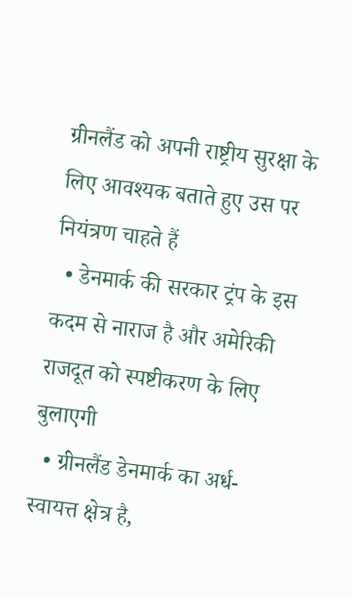ग्रीनलैंड को अपनी राष्ट्रीय सुरक्षा के लिए आवश्यक बताते हुए उस पर नियंत्रण चाहते हैं
  • डेनमार्क की सरकार ट्रंप के इस कदम से नाराज है और अमेरिकी राजदूत को स्पष्टीकरण के लिए बुलाएगी
  • ग्रीनलैंड डेनमार्क का अर्ध-स्वायत्त क्षेत्र है,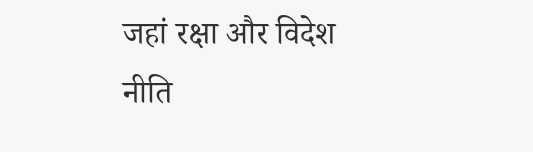जहां रक्षा और विदेश नीति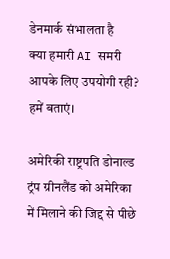डेनमार्क संभालता है
क्या हमारी AI समरी आपके लिए उपयोगी रही?
हमें बताएं।

अमेरिकी राष्ट्रपति डोनाल्ड ट्रंप ग्रीनलैंड को अमेरिका में मिलाने की जिद्द से पीछे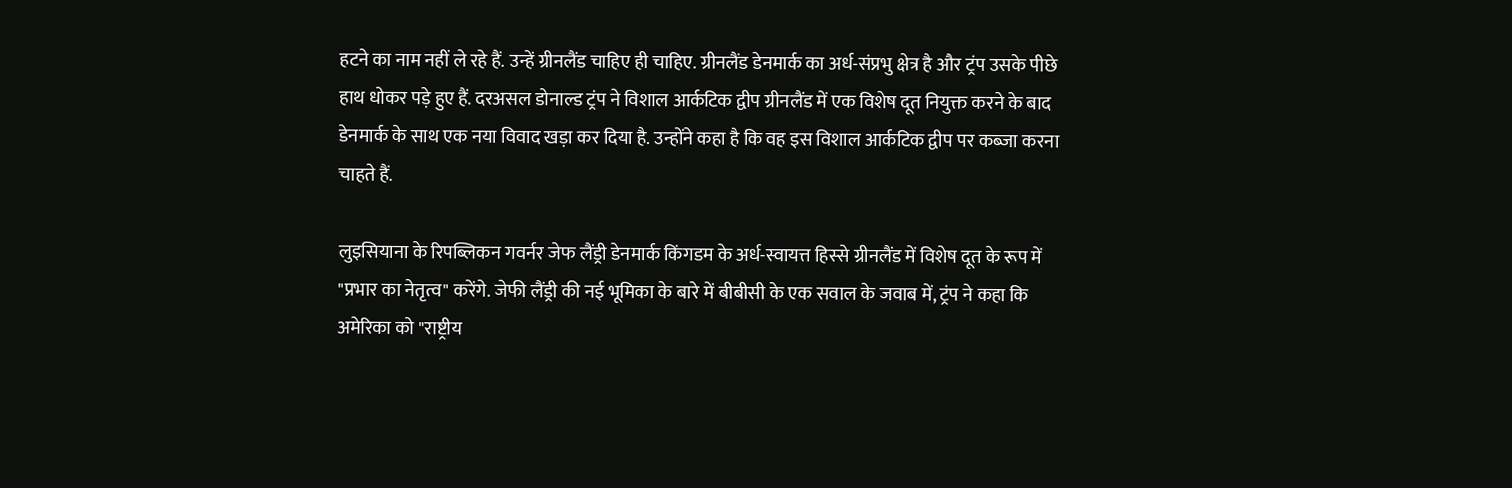हटने का नाम नहीं ले रहे हैं. उन्हें ग्रीनलैंड चाहिए ही चाहिए. ग्रीनलैंड डेनमार्क का अर्ध-संप्रभु क्षेत्र है और ट्रंप उसके पीछे हाथ धोकर पड़े हुए हैं. दरअसल डोनाल्ड ट्रंप ने विशाल आर्कटिक द्वीप ग्रीनलैंड में एक विशेष दूत नियुक्त करने के बाद डेनमार्क के साथ एक नया विवाद खड़ा कर दिया है. उन्होंने कहा है कि वह इस विशाल आर्कटिक द्वीप पर कब्जा करना चाहते हैं.

लुइसियाना के रिपब्लिकन गवर्नर जेफ लैंड्री डेनमार्क किंगडम के अर्ध-स्वायत्त हिस्से ग्रीनलैंड में विशेष दूत के रूप में "प्रभार का नेतृत्व" करेंगे. जेफी लैंड्री की नई भूमिका के बारे में बीबीसी के एक सवाल के जवाब में, ट्रंप ने कहा कि अमेरिका को "राष्ट्रीय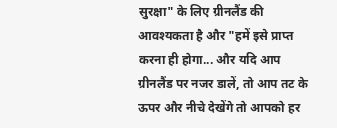सुरक्षा" के लिए ग्रीनलैंड की आवश्यकता है और "हमें इसे प्राप्त करना ही होगा... और यदि आप ग्रीनलैंड पर नजर डालें, तो आप तट के ऊपर और नीचे देखेंगे तो आपको हर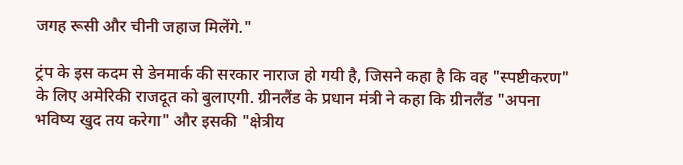जगह रूसी और चीनी जहाज मिलेंगे."

ट्रंप के इस कदम से डेनमार्क की सरकार नाराज हो गयी है, जिसने कहा है कि वह "स्पष्टीकरण" के लिए अमेरिकी राजदूत को बुलाएगी. ग्रीनलैंड के प्रधान मंत्री ने कहा कि ग्रीनलैंड "अपना भविष्य खुद तय करेगा" और इसकी "क्षेत्रीय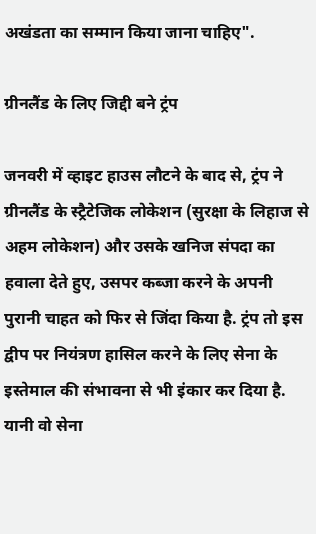अखंडता का सम्मान किया जाना चाहिए".

ग्रीनलैंड के लिए जिद्दी बने ट्रंप

जनवरी में व्हाइट हाउस लौटने के बाद से, ट्रंप ने ग्रीनलैंड के स्ट्रैटेजिक लोकेशन (सुरक्षा के लिहाज से अहम लोकेशन) और उसके खनिज संपदा का हवाला देते हुए, उसपर कब्जा करने के अपनी पुरानी चाहत को फिर से जिंदा किया है. ट्रंप तो इस द्वीप पर नियंत्रण हासिल करने के लिए सेना के इस्तेमाल की संभावना से भी इंकार कर दिया है. यानी वो सेना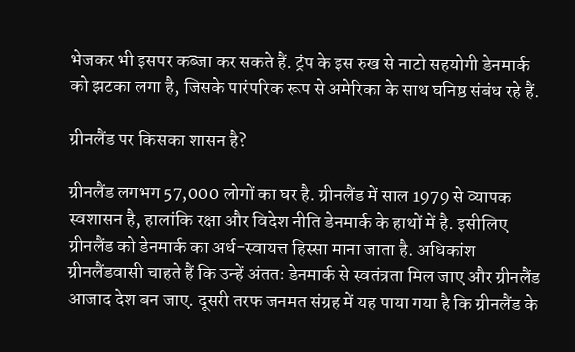भेजकर भी इसपर कब्जा कर सकते हैं. ट्रंप के इस रुख से नाटो सहयोगी डेनमार्क को झटका लगा है, जिसके पारंपरिक रूप से अमेरिका के साथ घनिष्ठ संबंध रहे हैं.

ग्रीनलैंड पर किसका शासन है?

ग्रीनलैंड लगभग 57,000 लोगों का घर है. ग्रीनलैंड में साल 1979 से व्यापक स्वशासन है, हालांकि रक्षा और विदेश नीति डेनमार्क के हाथों में है. इसीलिए ग्रीनलैंड को डेनमार्क का अर्ध-स्वायत्त हिस्सा माना जाता है. अधिकांश ग्रीनलैंडवासी चाहते हैं कि उन्हें अंततः डेनमार्क से स्वतंत्रता मिल जाए और ग्रीनलैंड आजाद देश बन जाए. दूसरी तरफ जनमत संग्रह में यह पाया गया है कि ग्रीनलैंड के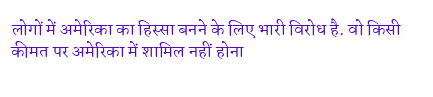लोगों में अमेरिका का हिस्सा बनने के लिए भारी विरोध है. वो किसी कीमत पर अमेरिका में शामिल नहीं होना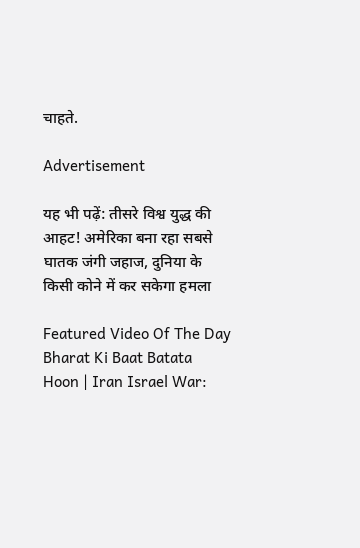चाहते.

Advertisement

यह भी पढ़ें: तीसरे विश्व युद्ध की आहट! अमेरिका बना रहा सबसे घातक जंगी जहाज, दुनिया के किसी कोने में कर सकेगा हमला

Featured Video Of The Day
Bharat Ki Baat Batata Hoon | Iran Israel War: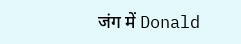जंग में Donald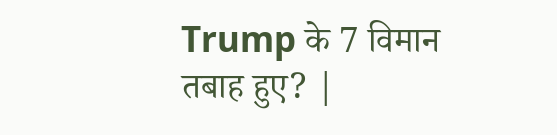Trump के 7 विमान तबाह हुए? |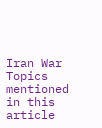Iran War
Topics mentioned in this article